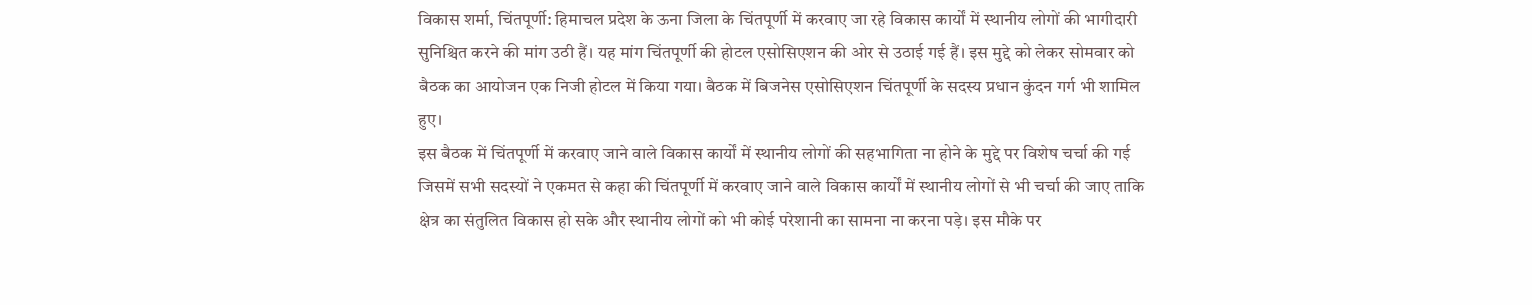विकास शर्मा, चिंतपूर्णी: हिमाचल प्रदेश के ऊना जिला के चिंतपूर्णी में करवाए जा रहे विकास कार्यों में स्थानीय लोगों की भागीदारी सुनिश्चित करने की मांग उठी हैं। यह मांग चिंतपूर्णी की होटल एसोसिएशन की ओर से उठाई गई हैं। इस मुद्दे को लेकर सोमवार को बैठक का आयोजन एक निजी होटल में किया गया। बैठक में बिजनेस एसोसिएशन चिंतपूर्णी के सदस्य प्रधान कुंदन गर्ग भी शामिल हुए।
इस बैठक में चिंतपूर्णी में करवाए जाने वाले विकास कार्यों में स्थानीय लोगों की सहभागिता ना होने के मुद्दे पर विशेष चर्चा की गई जिसमें सभी सदस्यों ने एकमत से कहा की चिंतपूर्णी में करवाए जाने वाले विकास कार्यों में स्थानीय लोगों से भी चर्चा की जाए ताकि क्षेत्र का संतुलित विकास हो सके और स्थानीय लोगों को भी कोई परेशानी का सामना ना करना पड़े। इस मौके पर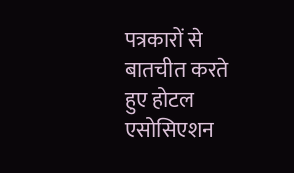पत्रकारों से बातचीत करते हुए होटल एसोसिएशन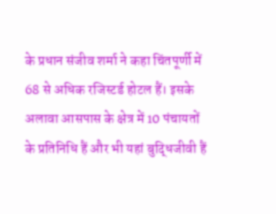के प्रधान संजीव शर्मा ने कहा चिंतपूर्णी में 68 से अधिक रजिस्टर्ड होटल हैं। इसके अलावा आसपास के क्षेत्र में 10 पंचायतों के प्रतिनिधि हैं और भी यहां बुद्धिजीवी हैं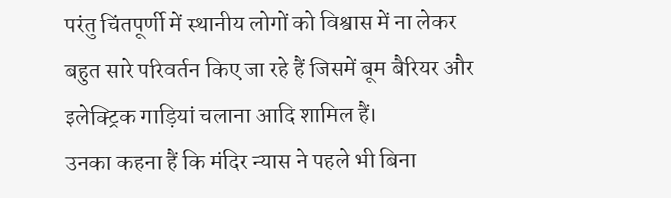परंतु चिंतपूर्णी में स्थानीय लोगों को विश्वास में ना लेकर बहुत सारे परिवर्तन किए जा रहे हैं जिसमें बूम बैरियर और इलेक्ट्रिक गाड़ियां चलाना आदि शामिल हैं।
उनका कहना हैं कि मंदिर न्यास ने पहले भी बिना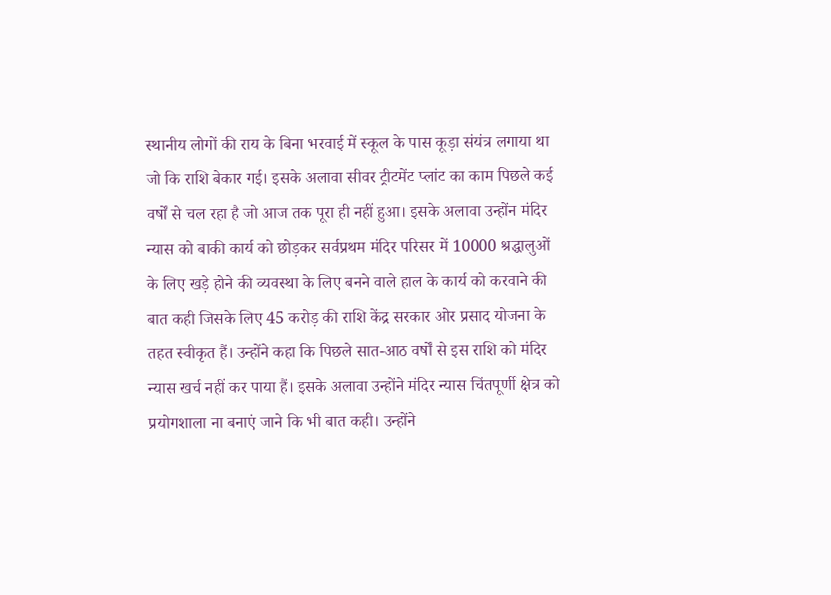स्थानीय लोगों की राय के बिना भरवाई में स्कूल के पास कूड़ा संयंत्र लगाया था जो कि राशि बेकार गई। इसके अलावा सीवर ट्रीटमेंट प्लांट का काम पिछले कई वर्षों से चल रहा है जो आज तक पूरा ही नहीं हुआ। इसके अलावा उन्होंन मंदिर न्यास को बाकी कार्य को छोड़कर सर्वप्रथम मंदिर परिसर में 10000 श्रद्धालुओं के लिए खड़े होने की व्यवस्था के लिए बनने वाले हाल के कार्य को करवाने की बात कही जिसके लिए 45 करोड़ की राशि केंद्र सरकार ओर प्रसाद योजना के तहत स्वीकृत हैं। उन्होंने कहा कि पिछले सात-आठ वर्षों से इस राशि को मंदिर न्यास खर्च नहीं कर पाया हैं। इसके अलावा उन्होंने मंदिर न्यास चिंतपूर्णी क्षेत्र को प्रयोगशाला ना बनाएं जाने कि भी बात कही। उन्होंने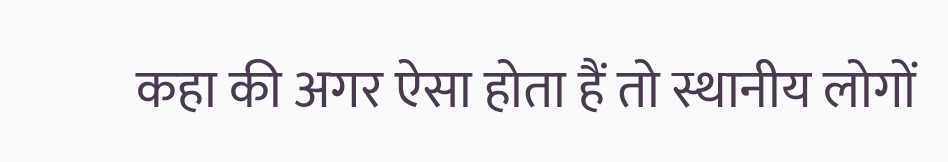कहा की अगर ऐसा होता हैं तो स्थानीय लोगों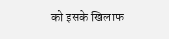को इसके खिलाफ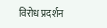विरोध प्रदर्शन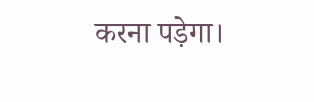करना पड़ेगा।